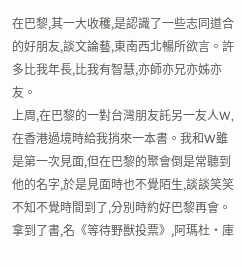在巴黎,其一大收穫,是認識了一些志同道合的好朋友,談文論藝,東南西北暢所欲言。許多比我年長,比我有智慧,亦師亦兄亦姊亦友。
上周,在巴黎的一對台灣朋友託另一友人W,在香港過境時給我捎來一本書。我和W雖是第一次見面,但在巴黎的聚會倒是常聽到他的名字,於是見面時也不覺陌生,談談笑笑不知不覺時間到了,分別時約好巴黎再會。
拿到了書,名《等待野獸投票》,阿瑪杜‧庫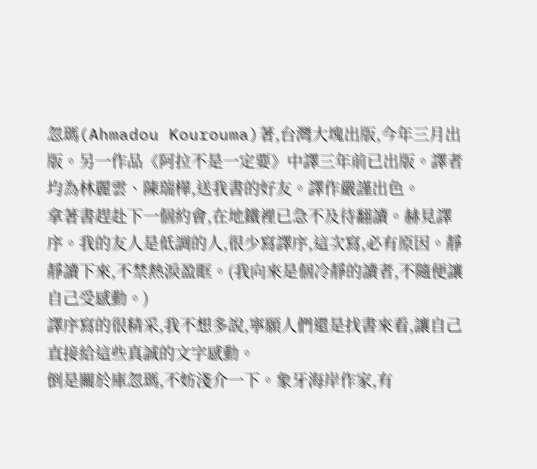忽瑪(Ahmadou Kourouma)著,台灣大塊出版,今年三月出版。另一作品《阿拉不是一定要》中譯三年前已出版。譯者均為林麗雲、陳瑞樺,送我書的好友。譯作嚴謹出色。
拿著書趕赴下一個約會,在地鐵裡已急不及待翻讀。赫見譯序。我的友人是低調的人,很少寫譯序,這次寫,必有原因。靜靜讀下來,不禁熱淚盈眶。(我向來是個冷靜的讀者,不隨便讓自己受感動。)
譯序寫的很精采,我不想多說,寧願人們還是找書來看,讓自己直接給這些真誠的文字感動。
倒是關於庫忽瑪,不妨淺介一下。象牙海岸作家,有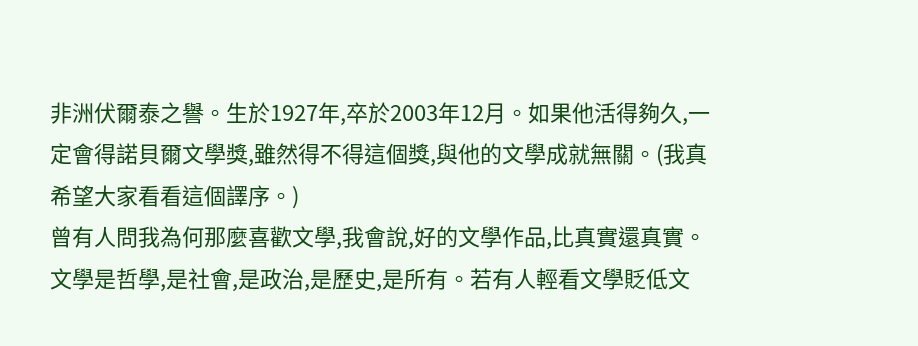非洲伏爾泰之譽。生於1927年,卒於2003年12月。如果他活得夠久,一定會得諾貝爾文學獎,雖然得不得這個獎,與他的文學成就無關。(我真希望大家看看這個譯序。)
曾有人問我為何那麼喜歡文學,我會說,好的文學作品,比真實還真實。文學是哲學,是社會,是政治,是歷史,是所有。若有人輕看文學貶低文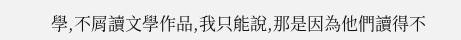學,不屑讀文學作品,我只能說,那是因為他們讀得不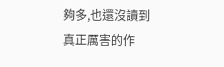夠多,也還沒讀到真正厲害的作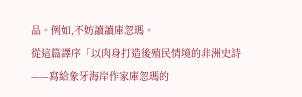品。例如,不妨讀讀庫忽瑪。
從這篇譯序「以肉身打造後殖民情境的非洲史詩——寫給象牙海岸作家庫忽瑪的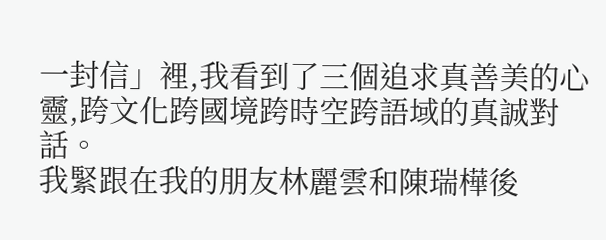一封信」裡,我看到了三個追求真善美的心靈,跨文化跨國境跨時空跨語域的真誠對話。
我緊跟在我的朋友林麗雲和陳瑞樺後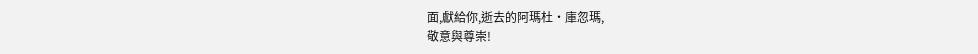面,獻給你,逝去的阿瑪杜‧庫忽瑪,
敬意與尊崇!